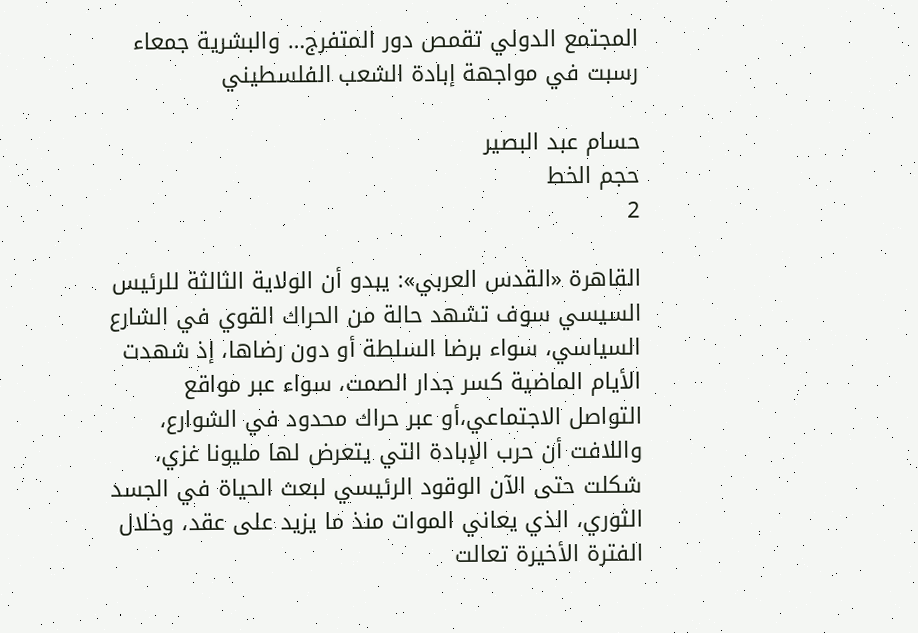المجتمع الدولي تقمص دور المتفرج… والبشرية جمعاء رسبت في مواجهة إبادة الشعب الفلسطيني

حسام عبد البصير
حجم الخط
2

القاهرة «القدس العربي»: يبدو أن الولاية الثالثة للرئيس السيسي سوف تشهد حالة من الحراك القوي في الشارع السياسي، سواء برضا السلطة أو دون رضاها، إذ شهدت الأيام الماضية كسر جدار الصمت، سواء عبر مواقع التواصل الاجتماعي،أو عبر حراك محدود في الشوارع، واللافت أن حرب الإبادة التي يتعرض لها مليونا غزي، شكلت حتى الآن الوقود الرئيسي لبعث الحياة في الجسد الثوري، الذي يعاني الموات منذ ما يزيد على عقد، وخلال الفترة الأخيرة تعالت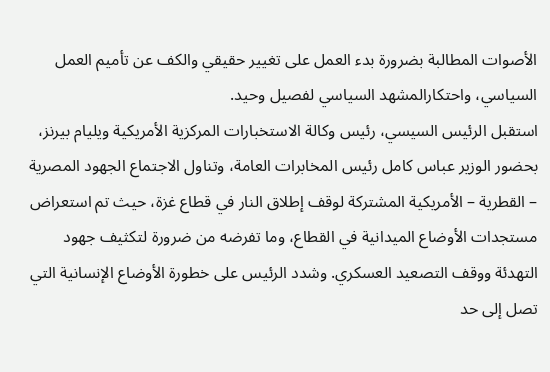الأصوات المطالبة بضرورة بدء العمل على تغيير حقيقي والكف عن تأميم العمل السياسي، واحتكارالمشهد السياسي لفصيل وحيد.
استقبل الرئيس السيسي، رئيس وكالة الاستخبارات المركزية الأمريكية ويليام بيرنز، بحضور الوزير عباس كامل رئيس المخابرات العامة، وتناول الاجتماع الجهود المصرية – القطرية – الأمريكية المشتركة لوقف إطلاق النار في قطاع غزة، حيث تم استعراض مستجدات الأوضاع الميدانية في القطاع، وما تفرضه من ضرورة لتكثيف جهود التهدئة ووقف التصعيد العسكري. وشدد الرئيس على خطورة الأوضاع الإنسانية التي تصل إلى حد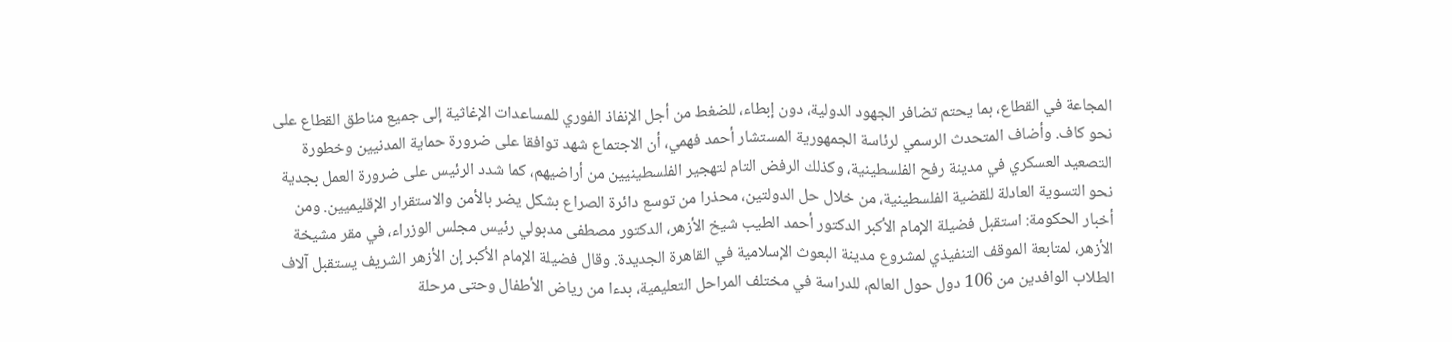المجاعة في القطاع، بما يحتم تضافر الجهود الدولية، دون إبطاء، للضغط من أجل الإنفاذ الفوري للمساعدات الإغاثية إلى جميع مناطق القطاع على نحو كاف. وأضاف المتحدث الرسمي لرئاسة الجمهورية المستشار أحمد فهمي، أن الاجتماع شهد توافقا على ضرورة حماية المدنيين وخطورة التصعيد العسكري في مدينة رفح الفلسطينية، وكذلك الرفض التام لتهجير الفلسطينيين من أراضيهم، كما شدد الرئيس على ضرورة العمل بجدية نحو التسوية العادلة للقضية الفلسطينية، من خلال حل الدولتين، محذرا من توسع دائرة الصراع بشكل يضر بالأمن والاستقرار الإقليميين. ومن أخبار الحكومة: استقبل فضيلة الإمام الأكبر الدكتور أحمد الطيب شيخ الأزهر، الدكتور مصطفى مدبولي رئيس مجلس الوزراء، في مقر مشيخة الأزهر، لمتابعة الموقف التنفيذي لمشروع مدينة البعوث الإسلامية في القاهرة الجديدة. وقال فضيلة الإمام الأكبر إن الأزهر الشريف يستقبل آلاف الطلاب الوافدين من 106 دول حول العالم، للدراسة في مختلف المراحل التعليمية، بدءا من رياض الأطفال وحتى مرحلة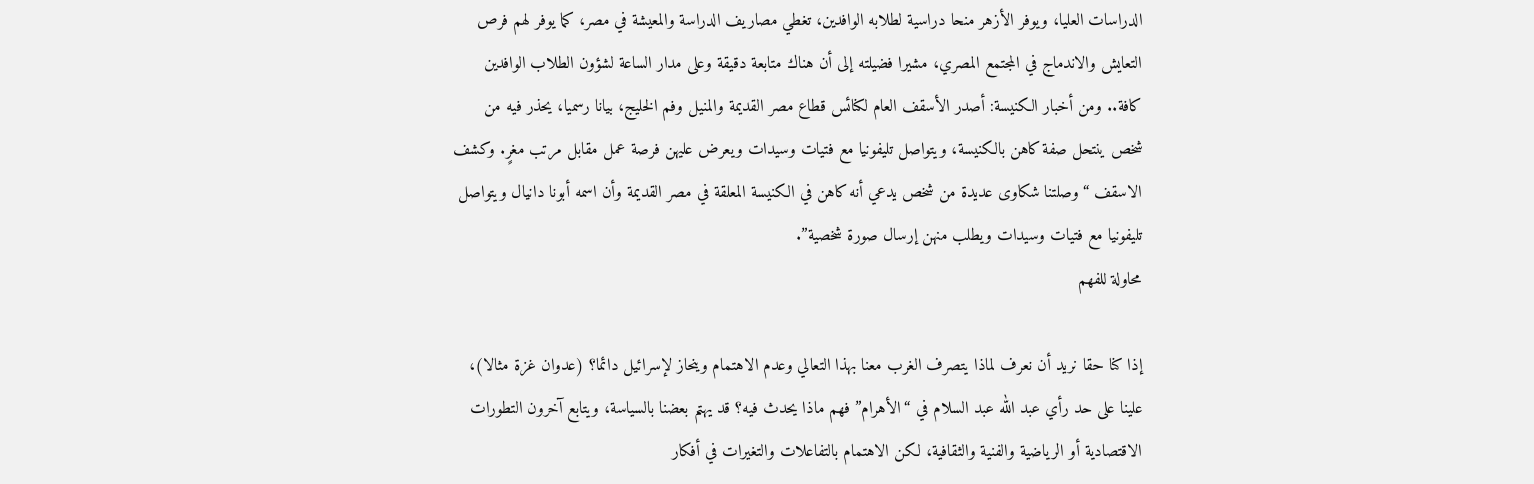الدراسات العليا، ويوفر الأزهر منحا دراسية لطلابه الوافدين، تغطي مصاريف الدراسة والمعيشة في مصر، كما يوفر لهم فرص التعايش والاندماج في المجتمع المصري، مشيرا فضيلته إلى أن هناك متابعة دقيقة وعلى مدار الساعة لشؤون الطلاب الوافدين كافة.. ومن أخبار الكنيسة: أصدر الأسقف العام لكنائس قطاع مصر القديمة والمنيل وفم الخليج، بيانا رسميا، يحذر فيه من شخص ينتحل صفة كاهن بالكنيسة، ويتواصل تليفونيا مع فتيات وسيدات ويعرض عليهن فرصة عمل مقابل مرتب مغرٍ. وكشف الاسقف “وصلتنا شكاوى عديدة من شخص يدعي أنه كاهن في الكنيسة المعلقة في مصر القديمة وأن اسمه أبونا دانيال ويتواصل تليفونيا مع فتيات وسيدات ويطلب منهن إرسال صورة شخصية”.
محاولة للفهم

إذا كنا حقا نريد أن نعرف لماذا يتصرف الغرب معنا بهذا التعالي وعدم الاهتمام وينحاز لإسرائيل دائما؟ (عدوان غزة مثالا)، علينا على حد رأي عبد الله عبد السلام في “الأهرام” فهم ماذا يحدث فيه؟ قد يهتم بعضنا بالسياسة، ويتابع آخرون التطورات الاقتصادية أو الرياضية والفنية والثقافية، لكن الاهتمام بالتفاعلات والتغيرات في أفكار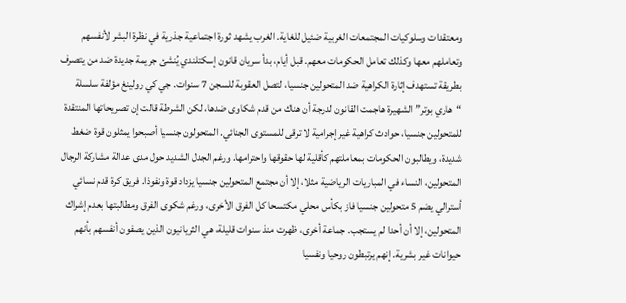ومعتقدات وسلوكيات المجتمعات الغربية ضئيل للغاية. الغرب يشهد ثورة اجتماعية جذرية في نظرة البشر لأنفسهم وتعاملهم معها وكذلك تعامل الحكومات معهم. قبل أيام، بدأ سريان قانون إسكتلندي يُنشئ جريمة جديدة ضد من يتصرف بطريقة تستهدف إثارة الكراهية ضد المتحولين جنسيا، لتصل العقوبة للسجن 7 سنوات. جي كي رولينغ مؤلفة سلسلة “هاري بوتر” الشهيرة هاجمت القانون لدرجة أن هناك من قدم شكاوى ضدها، لكن الشرطة قالت إن تصريحاتها المنتقدة للمتحولين جنسيا، حوادث كراهية غير إجرامية لا ترقى للمستوى الجنائي. المتحولون جنسيا أصبحوا يمثلون قوة ضغط شديدة، ويطالبون الحكومات بمعاملتهم كأقلية لها حقوقها واحترامها. ورغم الجدل الشديد حول مدى عدالة مشاركة الرجال المتحولين، النساء في المباريات الرياضية مثلا، إلا أن مجتمع المتحولين جنسيا يزداد قوة ونفوذا. فريق كرة قدم نسائي أسترالي يضم 5 متحولين جنسيا فاز بكأس محلي مكتسحا كل الفرق الأخرى، ورغم شكوى الفرق ومطالبتها بعدم إشراك المتحولين، إلا أن أحدا لم يستجب. جماعة أخرى، ظهرت منذ سنوات قليلة، هي الثريانيون الذين يصفون أنفسهم بأنهم حيوانات غير بشرية. إنهم يرتبطون روحيا ونفسيا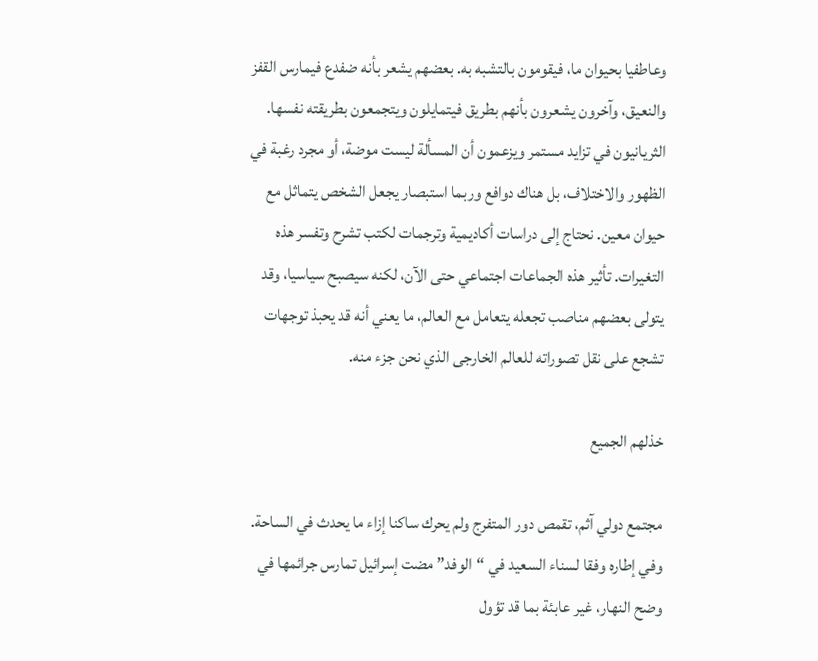وعاطفيا بحيوان ما، فيقومون بالتشبه به. بعضهم يشعر بأنه ضفدع فيمارس القفز والنعيق، وآخرون يشعرون بأنهم بطريق فيتمايلون ويتجمعون بطريقته نفسها. الثريانيون في تزايد مستمر ويزعمون أن المسألة ليست موضة، أو مجرد رغبة في الظهور والاختلاف، بل هناك دوافع وربما استبصار يجعل الشخص يتماثل مع حيوان معين. نحتاج إلى دراسات أكاديمية وترجمات لكتب تشرح وتفسر هذه التغيرات. تأثير هذه الجماعات اجتماعي حتى الآن، لكنه سيصبح سياسيا، وقد يتولى بعضهم مناصب تجعله يتعامل مع العالم، ما يعني أنه قد يحبذ توجهات تشجع على نقل تصوراته للعالم الخارجى الذي نحن جزء منه.

خذلهم الجميع

مجتمع دولي آثم، تقمص دور المتفرج ولم يحرك ساكنا إزاء ما يحدث في الساحة. وفي إطاره وفقا لسناء السعيد في “الوفد” مضت إسرائيل تمارس جرائمها في وضح النهار، غير عابئة بما قد تؤول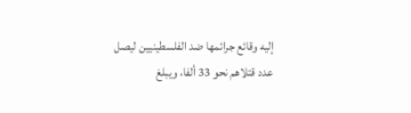إليه وقائع جرائمها ضد الفلسطينيين ليصل عدد قتلاهم نحو 33 ألفا، ويبلغ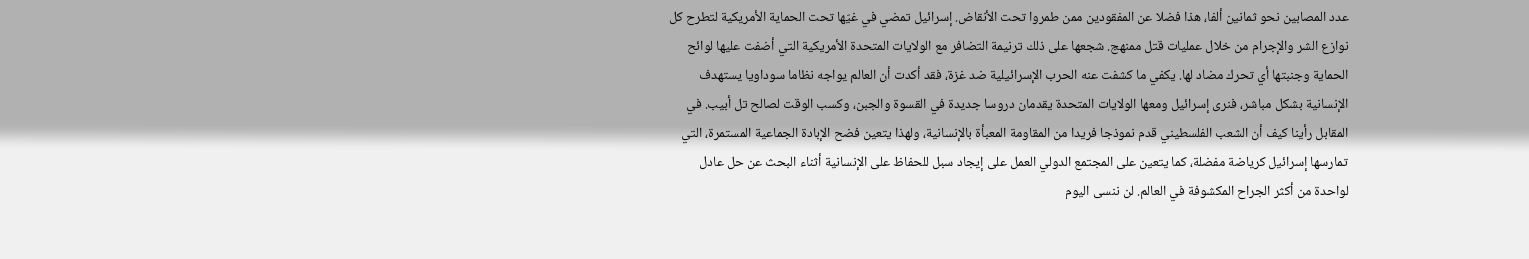عدد المصابين نحو ثمانين ألفا، هذا فضلا عن المفقودين ممن طمروا تحت الأنقاض. إسرائيل تمضي في غيّها تحت الحماية الأمريكية لتطرح كل نوازع الشر والإجرام من خلال عمليات قتل ممنهج. شجعها على ذلك ترنيمة التضافر مع الولايات المتحدة الأمريكية التي أضفت عليها لوائح الحماية وجنبتها أي تحرك مضاد لها. يكفي ما كشفت عنه الحرب الإسرائيلية ضد غزة، فقد أكدت أن العالم يواجه نظاما سوداويا يستهدف الإنسانية بشكل مباشر، فنرى إسرائيل ومعها الولايات المتحدة يقدمان دروسا جديدة في القسوة والجبن، وكسب الوقت لصالح تل أبيب. في المقابل رأينا كيف أن الشعب الفلسطيني قدم نموذجا فريدا من المقاومة المعبأة بالإنسانية، ولهذا يتعين فضح الإبادة الجماعية المستمرة، التي تمارسها إسرائيل كرياضة مفضلة، كما يتعين على المجتمع الدولي العمل على إيجاد سبل للحفاظ على الإنسانية أثناء البحث عن حل عادل لواحدة من أكثر الجراح المكشوفة في العالم. لن ننسى اليوم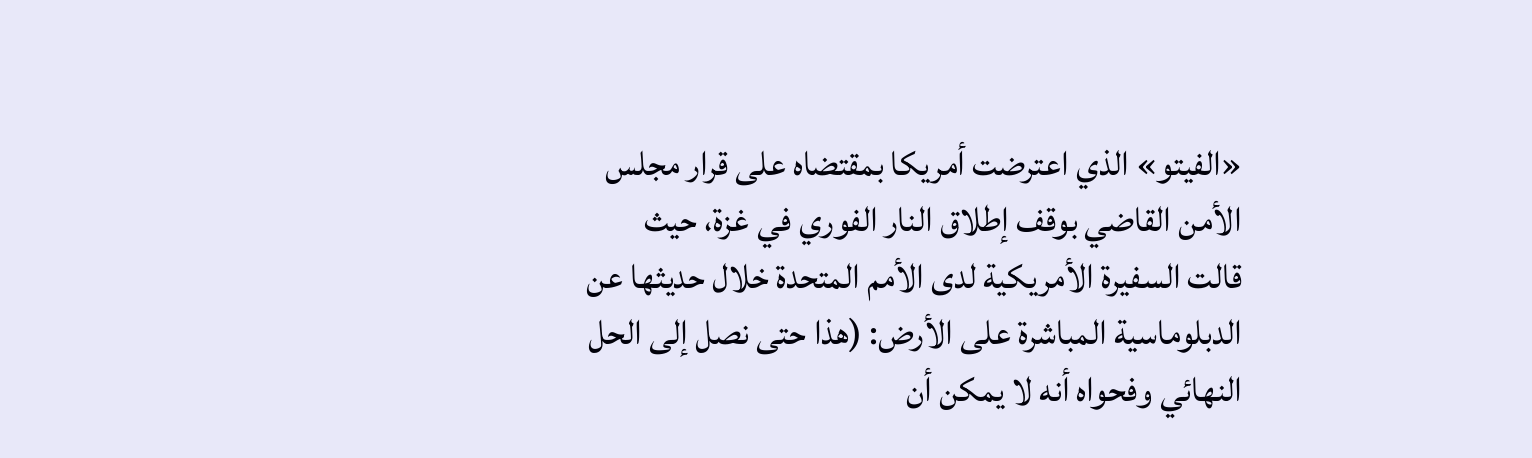«الفيتو» الذي اعترضت أمريكا بمقتضاه على قرار مجلس الأمن القاضي بوقف إطلاق النار الفوري في غزة، حيث قالت السفيرة الأمريكية لدى الأمم المتحدة خلال حديثها عن الدبلوماسية المباشرة على الأرض: (هذا حتى نصل إلى الحل النهائي وفحواه أنه لا يمكن أن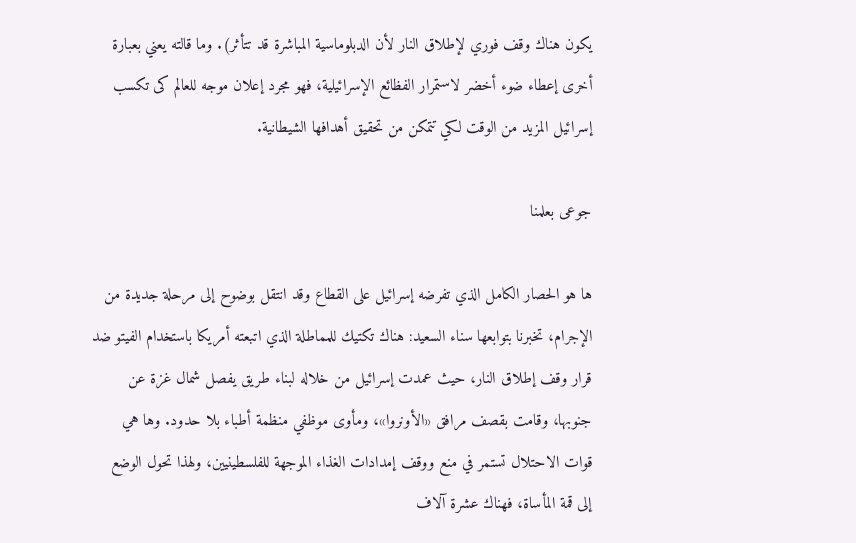يكون هناك وقف فوري لإطلاق النار لأن الدبلوماسية المباشرة قد تتأثر). وما قالته يعني بعبارة أخرى إعطاء ضوء أخضر لاستمرار الفظائع الإسرائيلية، فهو مجرد إعلان موجه للعالم كى تكسب إسرائيل المزيد من الوقت لكي تتمكن من تحقيق أهدافها الشيطانية.

جوعى بعلمنا

ها هو الحصار الكامل الذي تفرضه إسرائيل على القطاع وقد انتقل بوضوح إلى مرحلة جديدة من الإجرام، تخبرنا بتوابعها سناء السعيد: هناك تكتيك للمماطلة الذي اتبعته أمريكا باستخدام الفيتو ضد قرار وقف إطلاق النار، حيث عمدت إسرائيل من خلاله لبناء طريق يفصل شمال غزة عن جنوبها، وقامت بقصف مرافق «الأونروا»، ومأوى موظفي منظمة أطباء بلا حدود. وها هي قوات الاحتلال تستمر في منع ووقف إمدادات الغذاء الموجهة للفلسطينيين، ولهذا تحول الوضع إلى قمة المأساة، فهناك عشرة آلاف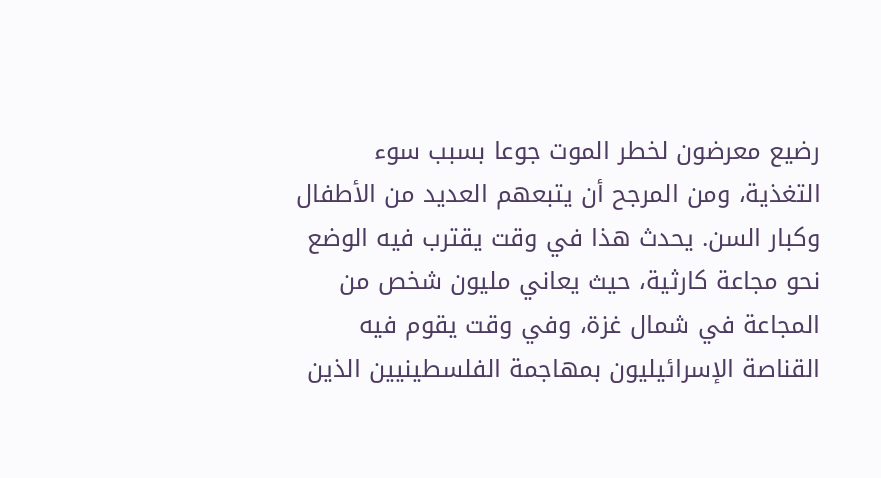رضيع معرضون لخطر الموت جوعا بسبب سوء التغذية، ومن المرجح أن يتبعهم العديد من الأطفال وكبار السن. يحدث هذا في وقت يقترب فيه الوضع نحو مجاعة كارثية، حيث يعاني مليون شخص من المجاعة في شمال غزة، وفي وقت يقوم فيه القناصة الإسرائيليون بمهاجمة الفلسطينيين الذين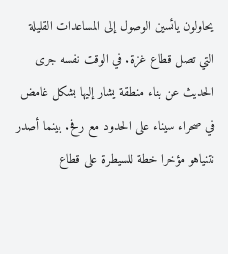يحاولون يائسين الوصول إلى المساعدات القليلة التي تصل قطاع غزة. في الوقت نفسه جرى الحديث عن بناء منطقة يشار إليها بشكل غامض في صحراء سيناء على الحدود مع رفح. بينما أصدر نتنياهو مؤخرا خطة للسيطرة على قطاع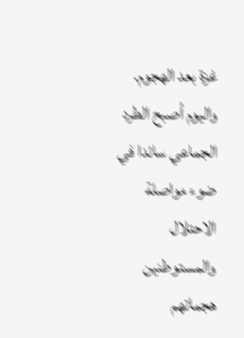غزة بعد الهجوم. واليوم أصبح الطرد الجماعي سائدا في ضوء مواصلة الاحتلال والمستوطنين هجماتهم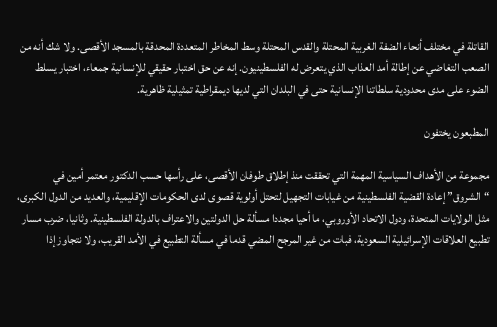القاتلة في مختلف أنحاء الضفة الغربية المحتلة والقدس المحتلة وسط المخاطر المتعددة المحدقة بالمسجد الأقصى. ولا شك أنه من الصعب التغاضي عن إطالة أمد العذاب الذي يتعرض له الفلسطينيون. إنه عن حق اختبار حقيقي للإنسانية جمعاء، اختبار يسلط الضوء على مدى محدودية سلطاتنا الإنسانية حتى في البلدان التي لديها ديمقراطية تمثيلية ظاهرية.

المطبعون يختفون

مجموعة من الأهداف السياسية المهمة التي تحققت منذ إطلاق طوفان الأقصى، على رأسها حسب الدكتور معتمر أمين في “الشروق” إعادة القضية الفلسطينية من غيابات التجهيل لتحتل أولوية قصوى لدى الحكومات الإقليمية، والعديد من الدول الكبرى، مثل الولايات المتحدة، ودول الاتحاد الأوروبي، ما أحيا مجددا مسألة حل الدولتين والاعتراف بالدولة الفلسطينية. وثانيا، ضرب مسار تطبيع العلاقات الإسرائيلية السعودية، فبات من غير المرجح المضي قدما في مسألة التطبيع في الأمد القريب، ولا نتجاوز إذا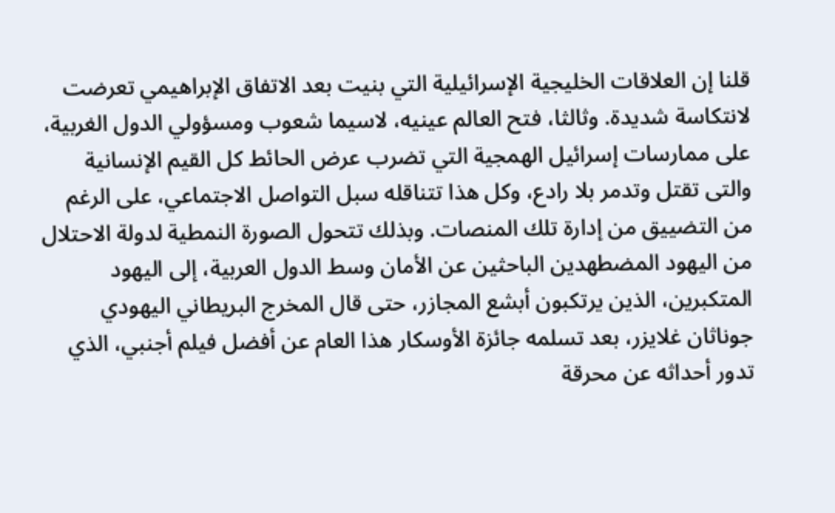قلنا إن العلاقات الخليجية الإسرائيلية التي بنيت بعد الاتفاق الإبراهيمي تعرضت لانتكاسة شديدة. وثالثا، فتح العالم عينيه، لاسيما شعوب ومسؤولي الدول الغربية، على ممارسات إسرائيل الهمجية التي تضرب عرض الحائط كل القيم الإنسانية والتى تقتل وتدمر بلا رادع، وكل هذا تتناقله سبل التواصل الاجتماعي، على الرغم من التضييق من إدارة تلك المنصات. وبذلك تتحول الصورة النمطية لدولة الاحتلال من اليهود المضطهدين الباحثين عن الأمان وسط الدول العربية، إلى اليهود المتكبرين، الذين يرتكبون أبشع المجازر، حتى قال المخرج البريطاني اليهودي جوناثان غلايزر، بعد تسلمه جائزة الأوسكار هذا العام عن أفضل فيلم أجنبي، الذي تدور أحداثه عن محرقة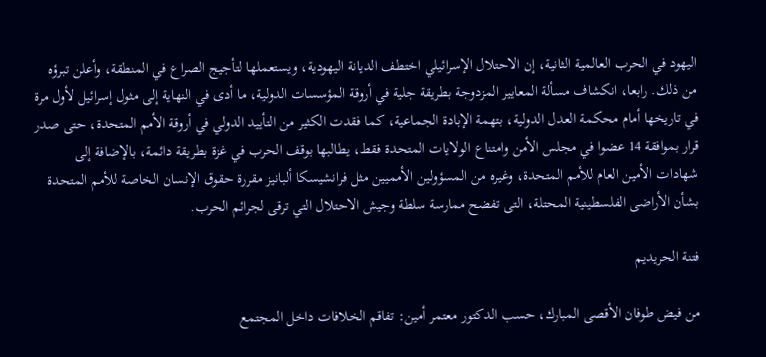اليهود في الحرب العالمية الثانية، إن الاحتلال الإسرائيلي اختطف الديانة اليهودية، ويستعملها لتأجيج الصراع في المنطقة، وأعلن تبرؤه من ذلك. رابعا، انكشاف مسألة المعايير المزدوجة بطريقة جلية في أروقة المؤسسات الدولية، ما أدى في النهاية إلى مثول إسرائيل لأول مرة في تاريخها أمام محكمة العدل الدولية، بتهمة الإبادة الجماعية، كما فقدت الكثير من التأييد الدولي في أروقة الأمم المتحدة، حتى صدر قرار بموافقة 14 عضوا في مجلس الأمن وامتناع الولايات المتحدة فقط، يطالبها بوقف الحرب في غزة بطريقة دائمة، بالإضافة إلى شهادات الأمين العام للأمم المتحدة، وغيره من المسؤولين الأمميين مثل فرانشيسكا ألبانيز مقررة حقوق الإنسان الخاصة للأمم المتحدة بشأن الأراضى الفلسطينية المحتلة، التى تفضح ممارسة سلطة وجيش الاحتلال التي ترقى لجرائم الحرب.

فتنة الحريديم

من فيض طوفان الأقصى المبارك، حسب الدكتور معتمر أمين: تفاقم الخلافات داخل المجتمع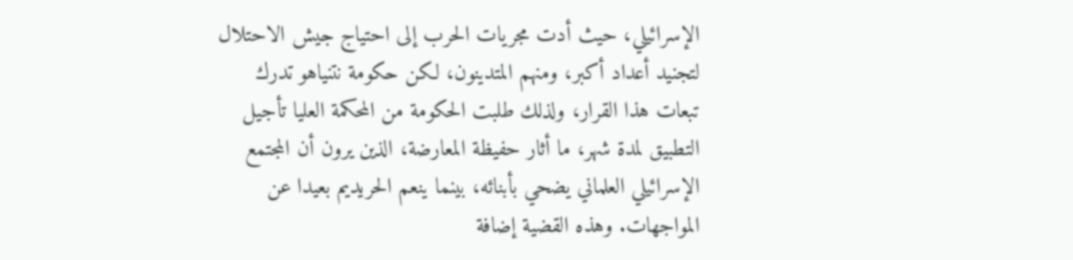الإسرائيلي، حيث أدت مجريات الحرب إلى احتياج جيش الاحتلال لتجنيد أعداد أكبر، ومنهم المتدينون، لكن حكومة نتنياهو تدرك تبعات هذا القرار، ولذلك طلبت الحكومة من المحكمة العليا تأجيل التطبيق لمدة شهر، ما أثار حفيظة المعارضة، الذين يرون أن المجتمع الإسرائيلي العلماني يضحي بأبنائه، بينما ينعم الحريديم بعيدا عن المواجهات. وهذه القضية إضافة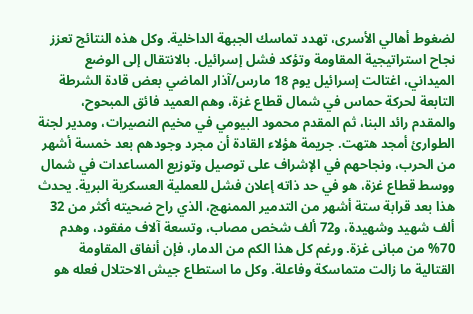لضغوط أهالي الأسرى، تهدد تماسك الجبهة الداخلية. وكل هذه النتائج تعزز نجاح استراتيجية المقاومة وتؤكد فشل إسرائيل. بالانتقال إلى الوضع الميداني، اغتالت إسرائيل يوم 18 مارس/آذار الماضي بعض قادة الشرطة التابعة لحركة حماس في شمال قطاع غزة، وهم العميد فائق المبحوح، والمقدم رائد البنا، ثم المقدم محمود البيومي في مخيم النصيرات، ومدير لجنة الطوارئ أمجد هتهت. جريمة هؤلاء القادة أن مجرد وجودهم بعد خمسة أشهر من الحرب، ونجاحهم في الإشراف على توصيل وتوزيع المساعدات في شمال ووسط قطاع غزة، هو في حد ذاته إعلان فشل للعملية العسكرية البرية. يحدث هذا بعد قرابة ستة أشهر من التدمير الممنهج، الذي راح ضحيته أكثر من 32 ألف شهيد وشهيدة، و72 ألف شخص مصاب، وتسعة آلاف مفقود، وهدم 70% من مبانى غزة. ورغم كل هذا الكم من الدمار، فإن أنفاق المقاومة القتالية ما زالت متماسكة وفاعلة. وكل ما استطاع جيش الاحتلال فعله هو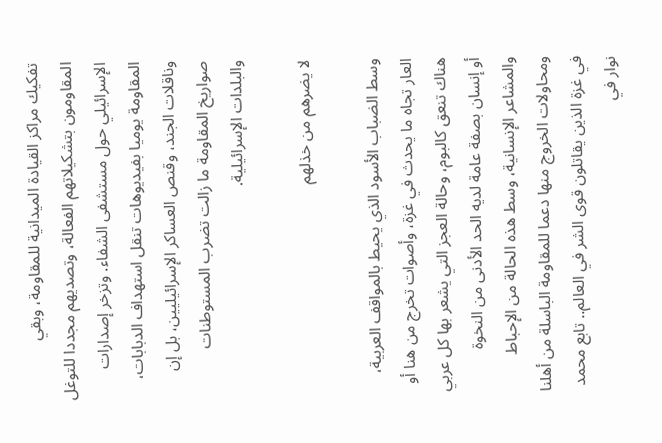تفكيك مراكز القيادة الميدانية للمقاومة، وبقي المقاومون بتشكيلاتهم الفعالة، وتصديهم مجددا للتوغل الإسرائيلي حول مستشفى الشفاء. وتزخر إصدارات المقاومة يوميا بفيديوهات تنقل استهداف الدبابات، وناقلات الجند، وقنص العساكر الإسرائيليين، بل إن صواريخ المقاومة ما زالت تضرب المستوطنات والبلدات الإسرائيلية.

لا يضرهم من خذلهم

وسط الضباب الأسود الذي يحيط بالمواقف العربية، العار تجاه ما يحدث في غزة، وأصوات تخرج من هنا أو هناك تنعق كالبوم، وحالة العجز التي يشعر بها كل عربي أو إنسان بصفة عامة لديه الحد الأدنى من النخوة والمشاعر الإنسانية، وسط هذه الحالة من الإحباط ومحاولات الخروج منها دعما للمقاومة الباسلة من أهلنا في غزة الذين يقاتلون قوى الشر في العالم.. تابع محمد نوار في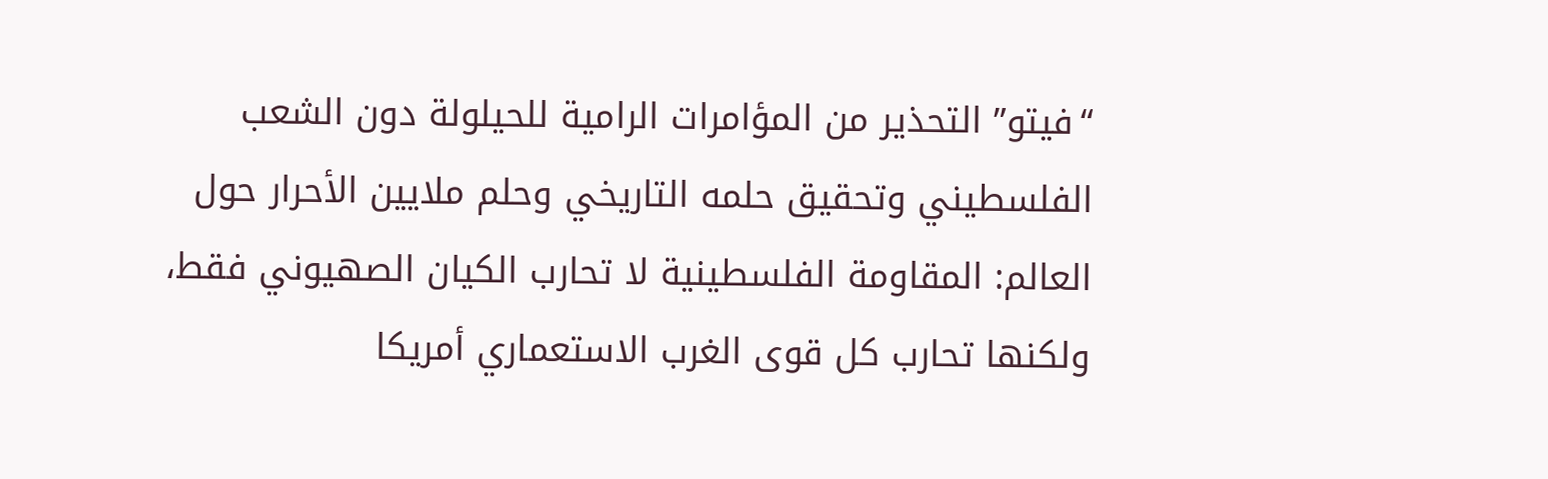“فيتو” التحذير من المؤامرات الرامية للحيلولة دون الشعب الفلسطيني وتحقيق حلمه التاريخي وحلم ملايين الأحرار حول العالم: المقاومة الفلسطينية لا تحارب الكيان الصهيوني فقط، ولكنها تحارب كل قوى الغرب الاستعماري أمريكا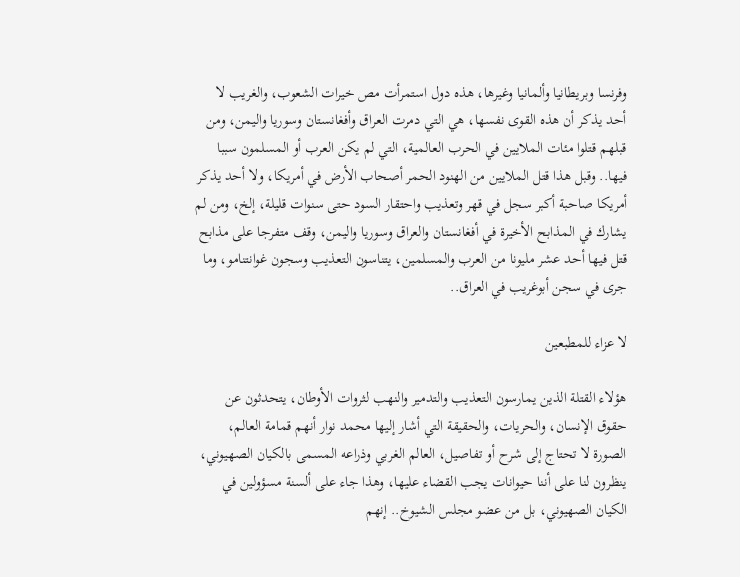وفرنسا وبريطانيا وألمانيا وغيرها، هذه دول استمرأت مص خيرات الشعوب، والغريب لا أحد يذكر أن هذه القوى نفسها، هي التي دمرت العراق وأفغانستان وسوريا واليمن، ومن قبلهم قتلوا مئات الملايين في الحرب العالمية، التي لم يكن العرب أو المسلمون سببا فيها.. وقبل هذا قتل الملايين من الهنود الحمر أصحاب الأرض في أمريكا، ولا أحد يذكر أمريكا صاحبة أكبر سجل في قهر وتعذيب واحتقار السود حتى سنوات قليلة، إلخ، ومن لم يشارك في المذابح الأخيرة في أفغانستان والعراق وسوريا واليمن، وقف متفرجا على مذابح قتل فيها أحد عشر مليونا من العرب والمسلمين، يتناسون التعذيب وسجون غوانتنامو، وما جرى في سجن أبوغريب في العراق..

لا عزاء للمطبعين

هؤلاء القتلة الذين يمارسون التعذيب والتدمير والنهب لثروات الأوطان، يتحدثون عن حقوق الإنسان، والحريات، والحقيقة التي أشار إليها محمد نوار أنهم قمامة العالم، الصورة لا تحتاج إلى شرح أو تفاصيل، العالم الغربي وذراعه المسمى بالكيان الصهيوني، ينظرون لنا على أننا حيوانات يجب القضاء عليها، وهذا جاء على ألسنة مسؤولين في الكيان الصهيوني، بل من عضو مجلس الشيوخ.. إنهم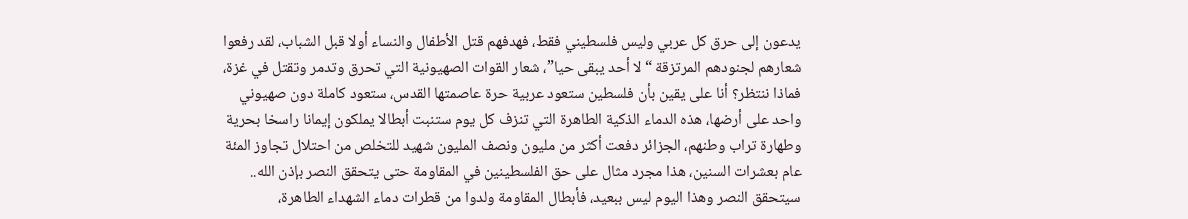يدعون إلى حرق كل عربي وليس فلسطيني فقط، فهدفهم قتل الأطفال والنساء أولا قبل الشباب، لقد رفعوا شعارهم لجنودهم المرتزقة “لا أحد يبقى حيا”، شعار القوات الصهيونية التي تحرق وتدمر وتقتل في غزة، فماذا ننتظر؟ أنا على يقين بأن فلسطين ستعود عربية حرة عاصمتها القدس، ستعود كاملة دون صهيوني واحد على أرضها، هذه الدماء الذكية الطاهرة التي تنزف كل يوم ستنبت أبطالا يملكون إيمانا راسخا بحرية وطهارة تراب وطنهم، الجزائر دفعت أكثر من مليون ونصف المليون شهيد للتخلص من احتلال تجاوز المئة عام بعشرات السنين، هذا مجرد مثال على حق الفلسطينين في المقاومة حتى يتحقق النصر بإذن الله.. سيتحقق النصر وهذا اليوم ليس ببعيد، فأبطال المقاومة ولدوا من قطرات دماء الشهداء الطاهرة،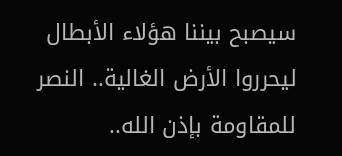سيصبح بيننا هؤلاء الأبطال ليحرروا الأرض الغالية.. النصر للمقاومة بإذن الله..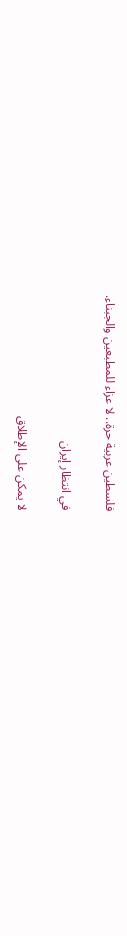فلسطين عربية حرة.. لا عزاء للمطبعين والجبناء.

في انتظار إيران

لا يمكن على الإطلاق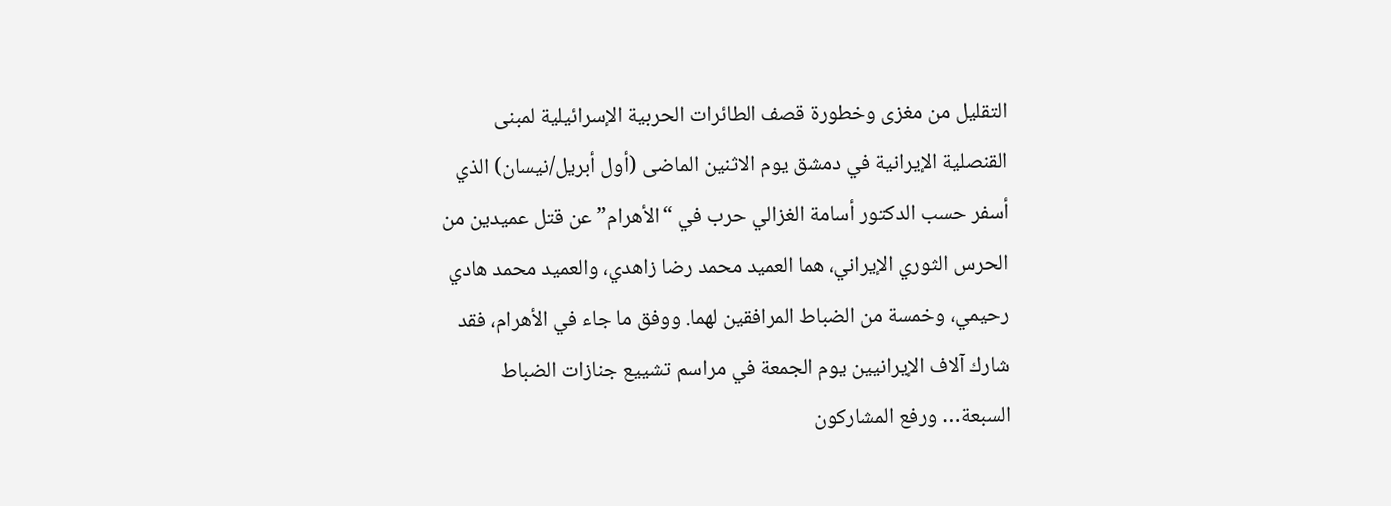التقليل من مغزى وخطورة قصف الطائرات الحربية الإسرائيلية لمبنى القنصلية الإيرانية في دمشق يوم الاثنين الماضى (أول أبريل/نيسان) الذي أسفر حسب الدكتور أسامة الغزالي حرب في “الأهرام” عن قتل عميدين من الحرس الثوري الإيراني، هما العميد محمد رضا زاهدي، والعميد محمد هادي رحيمي، وخمسة من الضباط المرافقين لهما. ووفق ما جاء في الأهرام، فقد شارك آلاف الإيرانيين يوم الجمعة في مراسم تشييع جنازات الضباط السبعة… ورفع المشاركون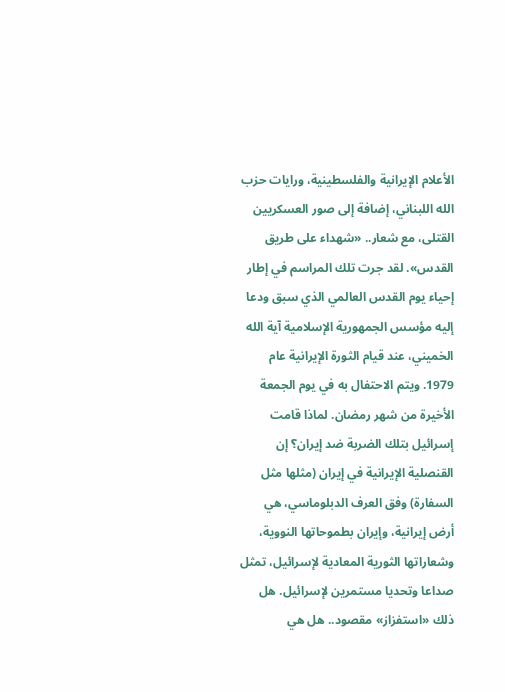الأعلام الإيرانية والفلسطينية، ورايات حزب الله اللبناني، إضافة إلى صور العسكريين القتلى، مع شعار.. «شهداء على طريق القدس». لقد جرت تلك المراسم في إطار إحياء يوم القدس العالمي الذي سبق ودعا إليه مؤسس الجمهورية الإسلامية آية الله الخميني، عند قيام الثورة الإيرانية عام 1979. ويتم الاحتفال به في يوم الجمعة الأخيرة من شهر رمضان. لماذا قامت إسرائيل بتلك الضربة ضد إيران؟ إن القنصلية الإيرانية في إيران (مثلها مثل السفارة) وفق العرف الدبلوماسي، هي أرض إيرانية، وإيران بطموحاتها النووية، وشعاراتها الثورية المعادية لإسرائيل، تمثل صداعا وتحديا مستمرين لإسرائيل. هل ذلك «استفزاز» مقصود.. هل هي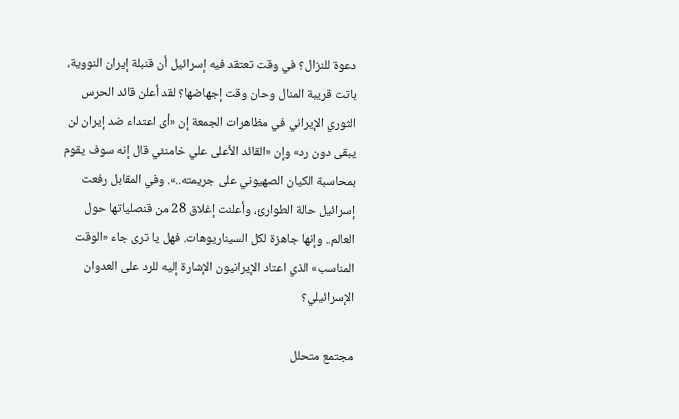دعوة للنزال؟ في وقت تعتقد فيه إسرائيل أن قنبلة إيران النووية، باتت قريبة المنال وحان وقت إجهاضها؟ لقد أعلن قائد الحرس الثوري الإيراني في مظاهرات الجمعة إن «أى اعتداء ضد إيران لن يبقى دون رد» وإن «القائد الأعلى علي خامنئي قال إنه سوف يقوم بمحاسبة الكيان الصهيوني على جريمته..». وفي المقابل رفعت إسرائيل حالة الطوارئ، وأعلنت إغلاق 28 من قنصلياتها حول العالم.. وإنها جاهزة لكل السيناريوهات. فهل يا ترى جاء «الوقت المناسب» الذي اعتاد الإيرانيون الإشارة إليه للرد على العدوان الإسرائيلي؟

مجتمع متحلل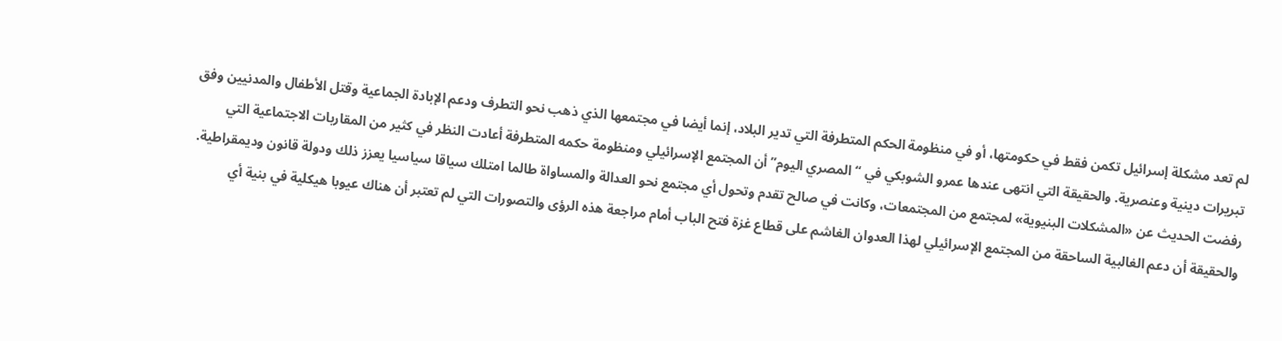لم تعد مشكلة إسرائيل تكمن فقط في حكومتها، أو في منظومة الحكم المتطرفة التي تدير البلاد، إنما أيضا في مجتمعها الذي ذهب نحو التطرف ودعم الإبادة الجماعية وقتل الأطفال والمدنيين وفق تبريرات دينية وعنصرية. والحقيقة التي انتهى عندها عمرو الشوبكي في “المصري اليوم” أن المجتمع الإسرائيلي ومنظومة حكمه المتطرفة أعادت النظر في كثير من المقاربات الاجتماعية التي رفضت الحديث عن «المشكلات البنيوية» لمجتمع من المجتمعات، وكانت في صالح تقدم وتحول أي مجتمع نحو العدالة والمساواة طالما امتلك سياقا سياسيا يعزز ذلك ودولة قانون وديمقراطية. والحقيقة أن دعم الغالبية الساحقة من المجتمع الإسرائيلي لهذا العدوان الغاشم على قطاع غزة فتح الباب أمام مراجعة هذه الرؤى والتصورات التي لم تعتبر أن هناك عيوبا هيكلية في بنية أي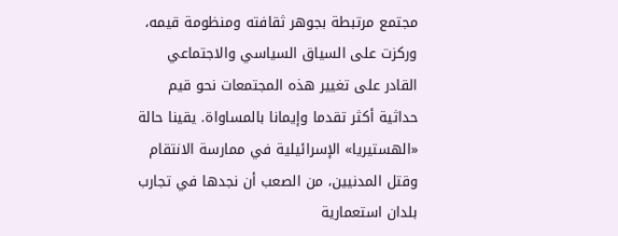مجتمع مرتبطة بجوهر ثقافته ومنظومة قيمه، وركزت على السياق السياسي والاجتماعي القادر على تغيير هذه المجتمعات نحو قيم حداثية أكثر تقدما وإيمانا بالمساواة. يقينا حالة «الهستيريا» الإسرائيلية في ممارسة الانتقام وقتل المدنيين، من الصعب أن نجدها في تجارب بلدان استعمارية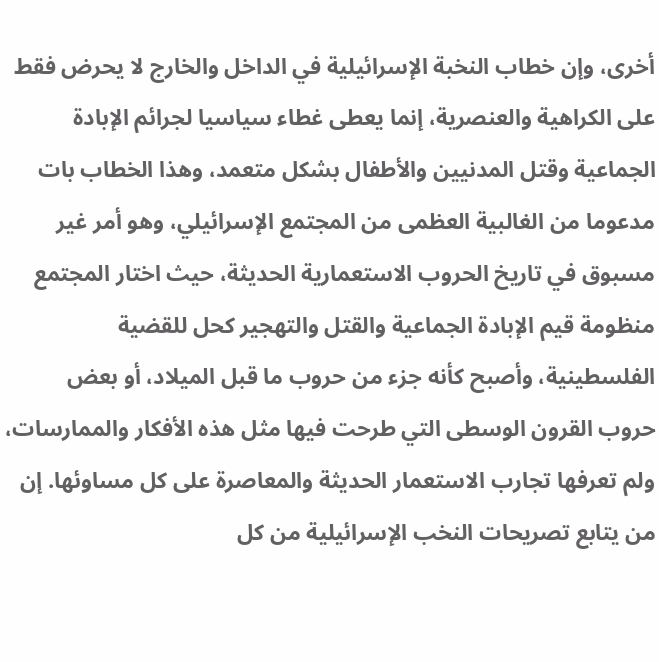أخرى، وإن خطاب النخبة الإسرائيلية في الداخل والخارج لا يحرض فقط على الكراهية والعنصرية، إنما يعطى غطاء سياسيا لجرائم الإبادة الجماعية وقتل المدنيين والأطفال بشكل متعمد، وهذا الخطاب بات مدعوما من الغالبية العظمى من المجتمع الإسرائيلي، وهو أمر غير مسبوق في تاريخ الحروب الاستعمارية الحديثة، حيث اختار المجتمع منظومة قيم الإبادة الجماعية والقتل والتهجير كحل للقضية الفلسطينية، وأصبح كأنه جزء من حروب ما قبل الميلاد، أو بعض حروب القرون الوسطى التي طرحت فيها مثل هذه الأفكار والممارسات، ولم تعرفها تجارب الاستعمار الحديثة والمعاصرة على كل مساوئها. إن من يتابع تصريحات النخب الإسرائيلية من كل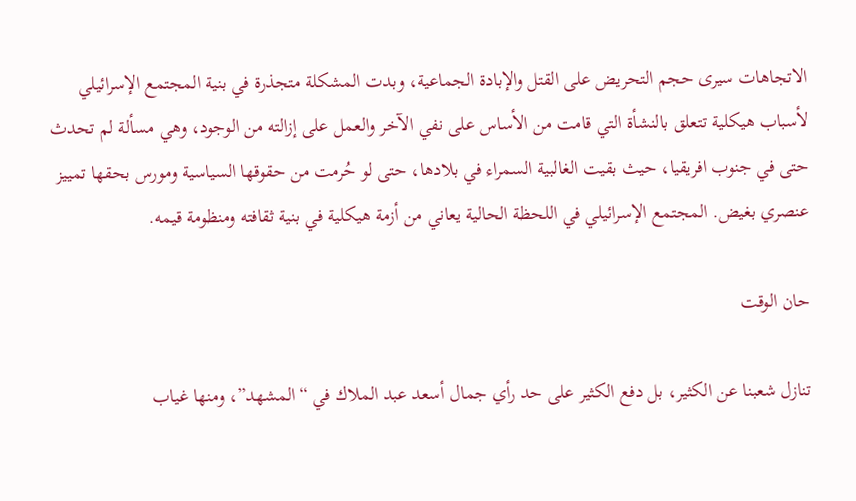الاتجاهات سيرى حجم التحريض على القتل والإبادة الجماعية، وبدت المشكلة متجذرة في بنية المجتمع الإسرائيلي لأسباب هيكلية تتعلق بالنشأة التي قامت من الأساس على نفي الآخر والعمل على إزالته من الوجود، وهي مسألة لم تحدث حتى في جنوب افريقيا، حيث بقيت الغالبية السمراء في بلادها، حتى لو حُرمت من حقوقها السياسية ومورس بحقها تمييز عنصري بغيض. المجتمع الإسرائيلي في اللحظة الحالية يعاني من أزمة هيكلية في بنية ثقافته ومنظومة قيمه.

حان الوقت

تنازل شعبنا عن الكثير، بل دفع الكثير على حد رأي جمال أسعد عبد الملاك في “المشهد”، ومنها غياب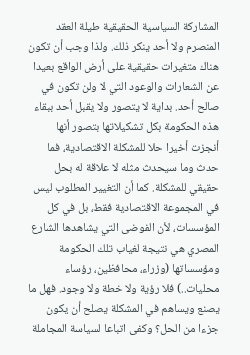المشاركة السياسية الحقيقية طيلة العقد المنصرم ولا أحد ينكر ذلك. ولذا وجب أن تكون هناك متغيرات حقيقية على أرض الواقع بعيدا عن الشعارات والوعود التي لا ولن تكون في صالح أحد. بداية لا يتصور ولا يقبل أحد ببقاء هذه الحكومة بكل تشكيلاتها بتصور أنها أنجزت أخيرا حلا للمشكلة الاقتصادية، فما حدث وما سيحدث مثله لا علاقة له بحل حقيقي للمشكلة. كما أن التغيير المطلوب ليس في المجموعة الاقتصادية فقط، بل في كل المؤسسات، لأن الفوضى التي يشاهدها الشارع المصري هي نتيجة لغياب تلك الحكومة ومؤسساتها (وزراء، محافظين، رؤساء محليات..) فلا رؤية ولا خطة ولا وجود. فهل ما يصنع ويساهم في المشكلة يصلح أن يكون جزءا من الحل؟ وكفى اتباعا لسياسة المجاملة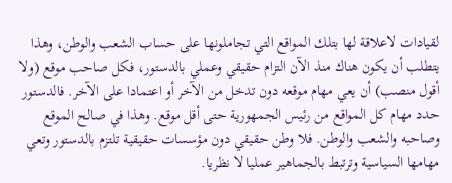لقيادات لاعلاقة لها بتلك المواقع التي تجاملونها على حساب الشعب والوطن، وهذا يتطلب أن يكون هناك منذ الآن التزام حقيقي وعملي بالدستور، فكل صاحب موقع (ولا أقول منصب) أن يعي مهام موقعه دون تدخل من الآخر أو اعتمادا على الآخر. فالدستور حدد مهام كل المواقع من رئيس الجمهورية حتى أقل موقع. وهذا في صالح الموقع وصاحبه والشعب والوطن. فلا وطن حقيقي دون مؤسسات حقيقية تلتزم بالدستور وتعي مهامها السياسية وترتبط بالجماهير عمليا لا نظريا.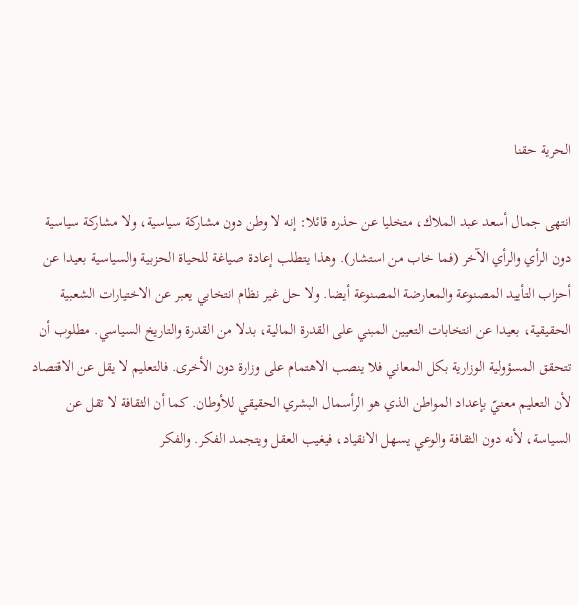الحرية حقنا

انتهى جمال أسعد عبد الملاك، متخليا عن حذره قائلا: إنه لا وطن دون مشاركة سياسية، ولا مشاركة سياسية دون الرأي والرأي الآخر (فما خاب من استشار). وهذا يتطلب إعادة صياغة للحياة الحزبية والسياسية بعيدا عن أحزاب التأييد المصنوعة والمعارضة المصنوعة أيضا. ولا حل غير نظام انتخابي يعبر عن الاختيارات الشعبية الحقيقية، بعيدا عن انتخابات التعيين المبني على القدرة المالية، بدلا من القدرة والتاريخ السياسي. مطلوب أن تتحقق المسؤولية الوزارية بكل المعاني فلا ينصب الاهتمام على وزارة دون الأخرى. فالتعليم لا يقل عن الاقتصاد لأن التعليم معنيّ بإعداد المواطن الذي هو الرأسمال البشري الحقيقي للأوطان. كما أن الثقافة لا تقل عن السياسة، لأنه دون الثقافة والوعي يسهل الانقياد، فيغيب العقل ويتجمد الفكر. والفكر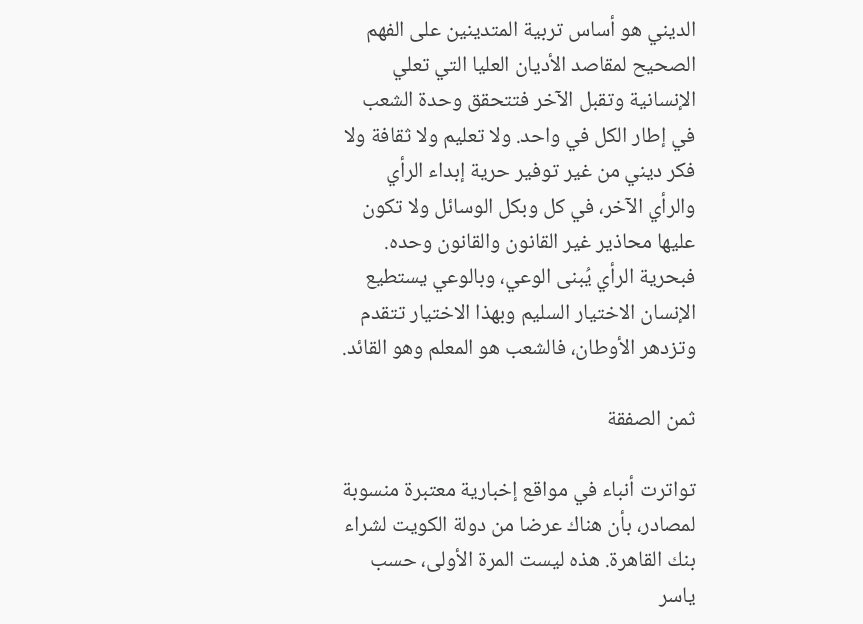الديني هو أساس تربية المتدينين على الفهم الصحيح لمقاصد الأديان العليا التي تعلي الإنسانية وتقبل الآخر فتتحقق وحدة الشعب في إطار الكل في واحد. ولا تعليم ولا ثقافة ولا فكر ديني من غير توفير حرية إبداء الرأي والرأي الآخر، في كل وبكل الوسائل ولا تكون عليها محاذير غير القانون والقانون وحده. فبحرية الرأي يُبنى الوعي، وبالوعي يستطيع الإنسان الاختيار السليم وبهذا الاختيار تتقدم وتزدهر الأوطان، فالشعب هو المعلم وهو القائد.

ثمن الصفقة

تواترت أنباء في مواقع إخبارية معتبرة منسوبة لمصادر، بأن هناك عرضا من دولة الكويت لشراء بنك القاهرة. هذه ليست المرة الأولى، حسب ياسر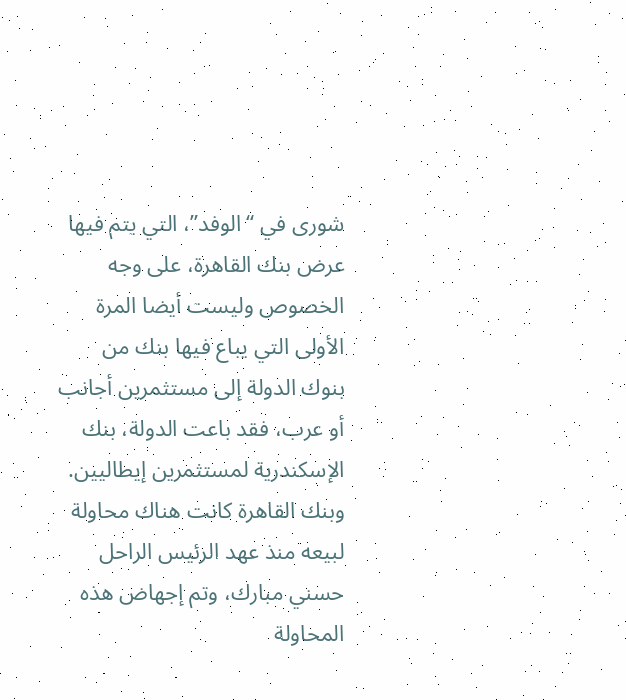شورى في “الوفد”، التي يتم فيها عرض بنك القاهرة، على وجه الخصوص وليست أيضا المرة الأولى التي يباع فيها بنك من بنوك الدولة إلى مستثمرين أجانب أو عرب، فقد باعت الدولة، بنك الإسكندرية لمستثمرين إيطاليين. وبنك القاهرة كانت هناك محاولة لبيعه منذ عهد الرئيس الراحل حسني مبارك، وتم إجهاض هذه المحاولة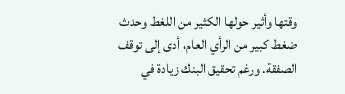وقتها وأثير حولها الكثير من اللغط وحدث ضغط كبير من الرأي العام، أدى إلى توقف الصفقة. ورغم تحقيق البنك زيادة في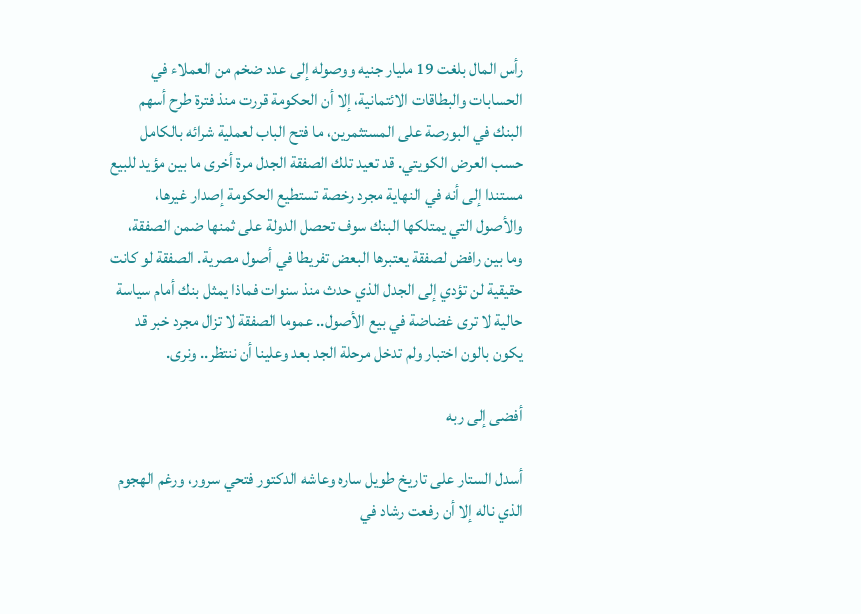رأس المال بلغت 19 مليار جنيه ووصوله إلى عدد ضخم من العملاء في الحسابات والبطاقات الائتمانية، إلا أن الحكومة قررت منذ فترة طرح أسهم البنك في البورصة على المستثمرين، ما فتح الباب لعملية شرائه بالكامل حسب العرض الكويتي. قد تعيد تلك الصفقة الجدل مرة أخرى ما بين مؤيد للبيع مستندا إلى أنه في النهاية مجرد رخصة تستطيع الحكومة إصدار غيرها، والأصول التي يمتلكها البنك سوف تحصل الدولة على ثمنها ضمن الصفقة، وما بين رافض لصفقة يعتبرها البعض تفريطا في أصول مصرية. الصفقة لو كانت حقيقية لن تؤدي إلى الجدل الذي حدث منذ سنوات فماذا يمثل بنك أمام سياسة حالية لا ترى غضاضة في بيع الأصول.. عموما الصفقة لا تزال مجرد خبر قد يكون بالون اختبار ولم تدخل مرحلة الجد بعد وعلينا أن ننتظر.. ونرى.

أفضى إلى ربه

أسدل الستار على تاريخ طويل ساره وعاشه الدكتور فتحي سرور، ورغم الهجوم الذي ناله إلا أن رفعت رشاد في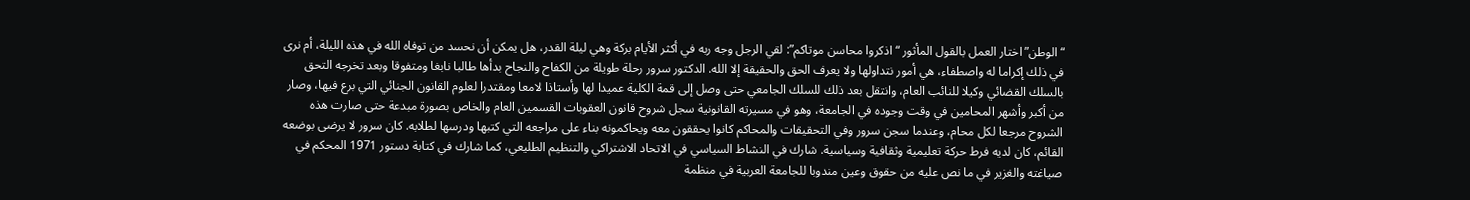“الوطن” اختار العمل بالقول المأثور “اذكروا محاسن موتاكم”: لقي الرجل وجه ربه في أكثر الأيام بركة وهي ليلة القدر، هل يمكن أن نحسد من توفاه الله في هذه الليلة، أم نرى في ذلك إكراما له واصطفاء، هي أمور نتداولها ولا يعرف الحق والحقيقة إلا الله. الدكتور سرور رحلة طويلة من الكفاح والنجاح بدأها طالبا نابغا ومتفوقا وبعد تخرجه التحق بالسلك القضائي وكيلا للنائب العام، وانتقل بعد ذلك للسلك الجامعي حتى وصل إلى قمة الكلية عميدا لها وأستاذا لامعا ومقتدرا لعلوم القانون الجنائي التي برع فيها، وصار من أكبر وأشهر المحامين في وقت وجوده في الجامعة، وهو في مسيرته القانونية سجل شروح قانون العقوبات القسمين العام والخاص بصورة مبدعة حتى صارت هذه الشروح مرجعا لكل محام، وعندما سجن سرور وفي التحقيقات والمحاكم كانوا يحققون معه ويحاكمونه بناء على مراجعه التي كتبها ودرسها لطلابه. كان سرور لا يرضى بوضعه القائم، كان لديه فرط حركة تعليمية وثقافية وسياسية. شارك في النشاط السياسي في الاتحاد الاشتراكي والتنظيم الطليعي، كما شارك في كتابة دستور 1971 المحكم في صياغته والغزير في ما نص عليه من حقوق وعين مندوبا للجامعة العربية في منظمة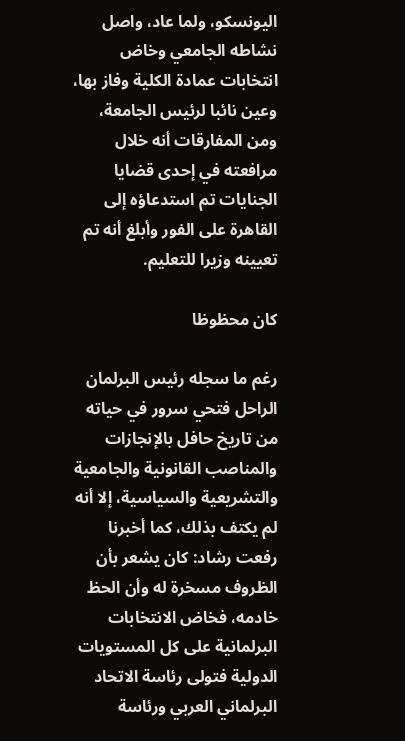اليونسكو، ولما عاد، واصل نشاطه الجامعي وخاض انتخابات عمادة الكلية وفاز بها، وعين نائبا لرئيس الجامعة، ومن المفارقات أنه خلال مرافعته في إحدى قضايا الجنايات تم استدعاؤه إلى القاهرة على الفور وأبلغ أنه تم تعيينه وزيرا للتعليم.

كان محظوظا

رغم ما سجله رئيس البرلمان الراحل فتحي سرور في حياته من تاريخ حافل بالإنجازات والمناصب القانونية والجامعية والتشريعية والسياسية، إلا أنه لم يكتف بذلك، كما أخبرنا رفعت رشاد: كان يشعر بأن الظروف مسخرة له وأن الحظ خادمه، فخاض الانتخابات البرلمانية على كل المستويات الدولية فتولى رئاسة الاتحاد البرلماني العربي ورئاسة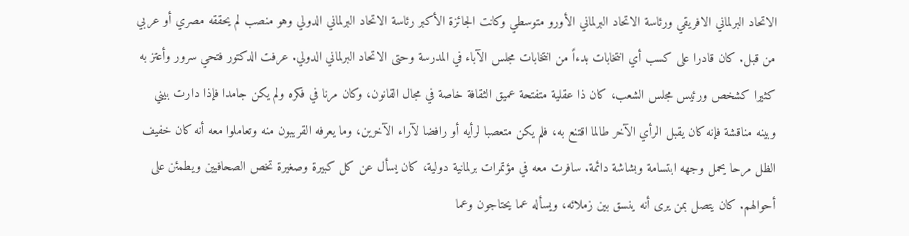الاتحاد البرلماني الافريقي ورئاسة الاتحاد البرلماني الأورو متوسطي وكانت الجائزة الأكبر رئاسة الاتحاد البرلماني الدولي وهو منصب لم يحققه مصري أو عربي من قبل. كان قادرا على كسب أي انتخابات بدءاً من انتخابات مجلس الآباء في المدرسة وحتى الاتحاد البرلماني الدولي. عرفت الدكتور فتحي سرور وأعتز به كثيرا كشخص ورئيس مجلس الشعب، كان ذا عقلية متفتحة عميق الثقافة خاصة في مجال القانون، وكان مرنا في فكره ولم يكن جامدا فإذا دارت بيني وبينه مناقشة فإنه كان يقبل الرأي الآخر طالما اقتنع به، فلم يكن متعصبا لرأيه أو رافضا لآراء الآخرين، وما يعرفه القريبون منه وتعاملوا معه أنه كان خفيف الظل مرحا يحمل وجهه ابتسامة وبشاشة دائمة. سافرت معه في مؤتمرات برلمانية دولية، كان يسأل عن كل كبيرة وصغيرة تخص الصحافيين ويطمئن على أحوالهم. كان يتصل بمن يرى أنه ينسق بين زملائه، ويسأله عما يحتاجون وعما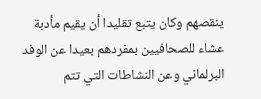ينقصهم وكان يتبع تقليدا أن يقيم مأدبة عشاء للصحافيين بمفردهم بعيدا عن الوفد البرلماني وعن النشاطات التي تتم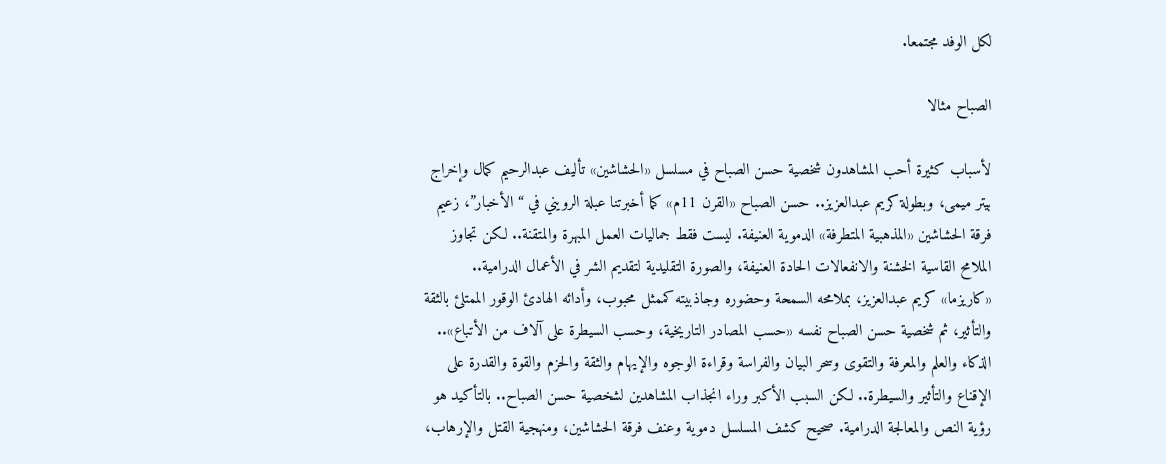لكل الوفد مجتمعا.

الصباح مثالا

لأسباب كثيرة أحب المشاهدون شخصية حسن الصباح في مسلسل «الحشاشين» تأليف عبدالرحيم كمال وإخراج بيتر ميمى، وبطولة كريم عبدالعزيز.. حسن الصباح «القرن 11م» كما أخبرتنا عبلة الرويني في “الأخبار”، زعيم فرقة الحشاشين «المذهبية المتطرفة» الدموية العنيفة. ليست فقط جماليات العمل المبهرة والمتقنة.. لكن تجاوز الملامح القاسية الخشنة والانفعالات الحادة العنيفة، والصورة التقليدية لتقديم الشر في الأعمال الدرامية.. «كاريزما» كريم عبدالعزيز، بملامحه السمحة وحضوره وجاذبيته كممثل محبوب، وأدائه الهادئ الوقور الممتلئ بالثقة والتأثير، ثم شخصية حسن الصباح نفسه «حسب المصادر التاريخية، وحسب السيطرة على آلاف من الأتباع».. الذكاء والعلم والمعرفة والتقوى وسحر البيان والفراسة وقراءة الوجوه والإيهام والثقة والحزم والقوة والقدرة على الإقناع والتأثير والسيطرة.. لكن السبب الأكبر وراء انجذاب المشاهدين لشخصية حسن الصباح.. بالتأكيد هو رؤية النص والمعالجة الدرامية. صحيح كشف المسلسل دموية وعنف فرقة الحشاشين، ومنهجية القتل والإرهاب،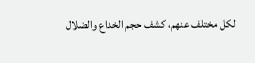لكل مختلف عنهم، كشف حجم الخداع والضلال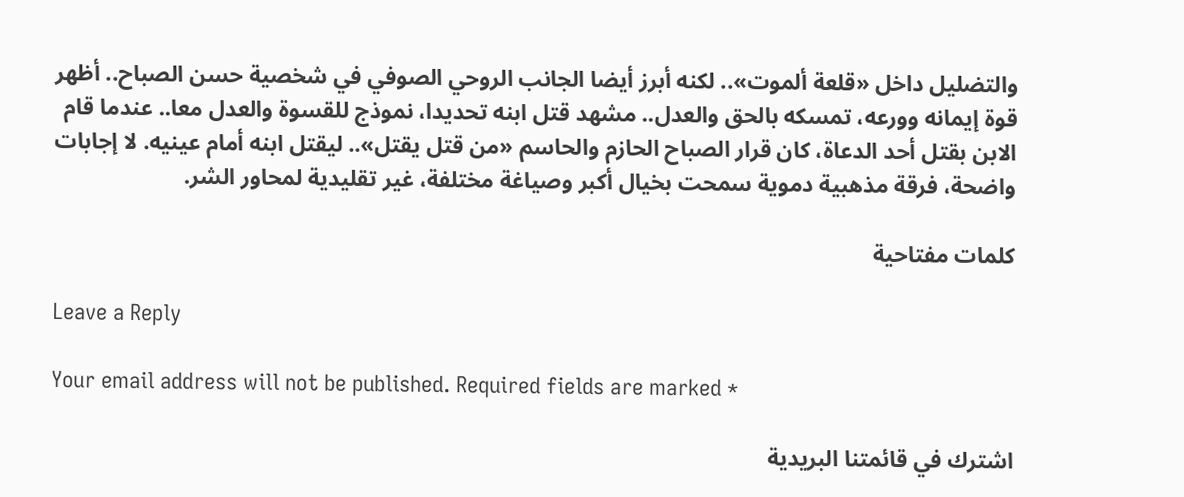والتضليل داخل «قلعة ألموت».. لكنه أبرز أيضا الجانب الروحي الصوفي في شخصية حسن الصباح.. أظهر قوة إيمانه وورعه، تمسكه بالحق والعدل.. مشهد قتل ابنه تحديدا، نموذج للقسوة والعدل معا.. عندما قام الابن بقتل أحد الدعاة، كان قرار الصباح الحازم والحاسم «من قتل يقتل».. ليقتل ابنه أمام عينيه. لا إجابات واضحة، فرقة مذهبية دموية سمحت بخيال أكبر وصياغة مختلفة، غير تقليدية لمحاور الشر.

كلمات مفتاحية

Leave a Reply

Your email address will not be published. Required fields are marked *

اشترك في قائمتنا البريدية